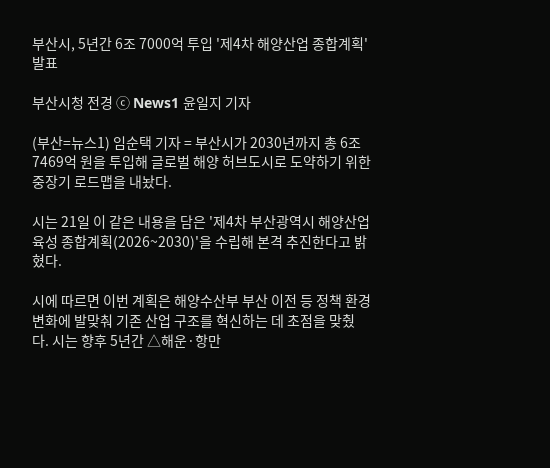부산시, 5년간 6조 7000억 투입 '제4차 해양산업 종합계획' 발표

부산시청 전경 ⓒ News1 윤일지 기자

(부산=뉴스1) 임순택 기자 = 부산시가 2030년까지 총 6조 7469억 원을 투입해 글로벌 해양 허브도시로 도약하기 위한 중장기 로드맵을 내놨다.

시는 21일 이 같은 내용을 담은 '제4차 부산광역시 해양산업육성 종합계획(2026~2030)'을 수립해 본격 추진한다고 밝혔다.

시에 따르면 이번 계획은 해양수산부 부산 이전 등 정책 환경 변화에 발맞춰 기존 산업 구조를 혁신하는 데 초점을 맞췄다. 시는 향후 5년간 △해운·항만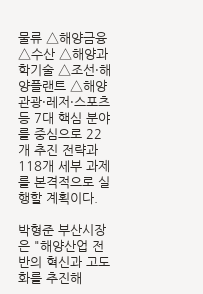물류 △해양금융 △수산 △해양과학기술 △조선·해양플랜트 △해양관광·레저·스포츠 등 7대 핵심 분야를 중심으로 22개 추진 전략과 118개 세부 과제를 본격적으로 실행할 계획이다.

박형준 부산시장은 "해양산업 전반의 혁신과 고도화를 추진해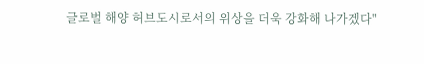글로벌 해양 허브도시로서의 위상을 더욱 강화해 나가겠다"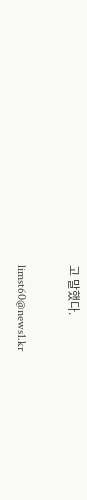고 말했다.

limst60@news1.kr